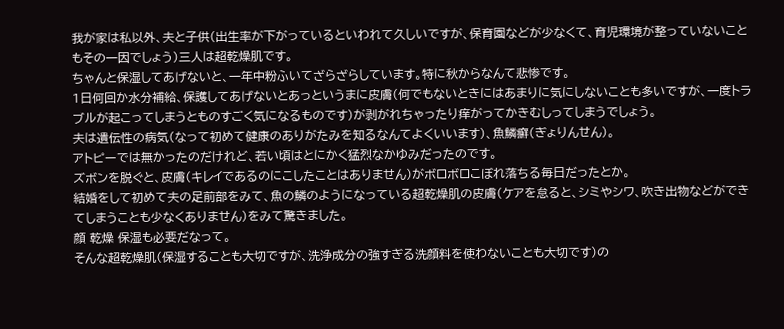我が家は私以外、夫と子供(出生率が下がっているといわれて久しいですが、保育園などが少なくて、育児環境が整っていないこともその一因でしょう)三人は超乾燥肌です。
ちゃんと保湿してあげないと、一年中粉ふいてざらざらしています。特に秋からなんて悲惨です。
1日何回か水分補給、保護してあげないとあっというまに皮膚(何でもないときにはあまりに気にしないことも多いですが、一度トラブルが起こってしまうとものすごく気になるものです)が剥がれちゃったり痒がってかきむしってしまうでしょう。
夫は遺伝性の病気(なって初めて健康のありがたみを知るなんてよくいいます)、魚鱗癬(ぎょりんせん)。
アトピーでは無かったのだけれど、若い頃はとにかく猛烈なかゆみだったのです。
ズボンを脱ぐと、皮膚(キレイであるのにこしたことはありません)がボロボロこぼれ落ちる毎日だったとか。
結婚をして初めて夫の足前部をみて、魚の鱗のようになっている超乾燥肌の皮膚(ケアを怠ると、シミやシワ、吹き出物などができてしまうことも少なくありません)をみて驚きました。
顔 乾燥 保湿も必要だなって。
そんな超乾燥肌(保湿することも大切ですが、洗浄成分の強すぎる洗顔料を使わないことも大切です)の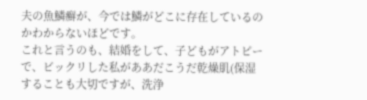夫の魚鱗癬が、今では鱗がどこに存在しているのかわからないほどです。
これと言うのも、結婚をして、子どもがアトピーで、ビックリした私がああだこうだ乾燥肌(保湿することも大切ですが、洗浄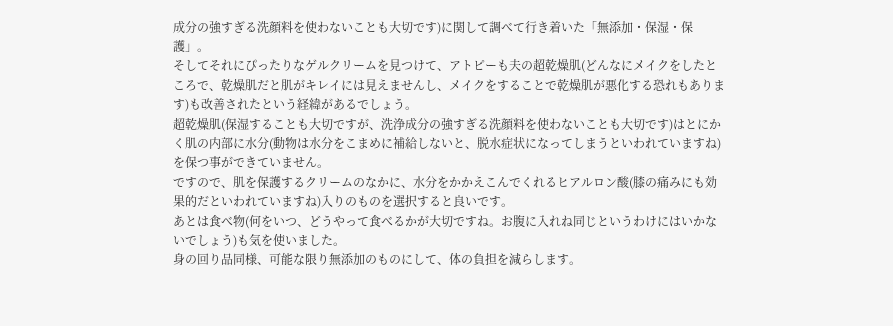成分の強すぎる洗顔料を使わないことも大切です)に関して調べて行き着いた「無添加・保湿・保護」。
そしてそれにぴったりなゲルクリームを見つけて、アトピーも夫の超乾燥肌(どんなにメイクをしたところで、乾燥肌だと肌がキレイには見えませんし、メイクをすることで乾燥肌が悪化する恐れもあります)も改善されたという経緯があるでしょう。
超乾燥肌(保湿することも大切ですが、洗浄成分の強すぎる洗顔料を使わないことも大切です)はとにかく肌の内部に水分(動物は水分をこまめに補給しないと、脱水症状になってしまうといわれていますね)を保つ事ができていません。
ですので、肌を保護するクリームのなかに、水分をかかえこんでくれるヒアルロン酸(膝の痛みにも効果的だといわれていますね)入りのものを選択すると良いです。
あとは食べ物(何をいつ、どうやって食べるかが大切ですね。お腹に入れね同じというわけにはいかないでしょう)も気を使いました。
身の回り品同様、可能な限り無添加のものにして、体の負担を減らします。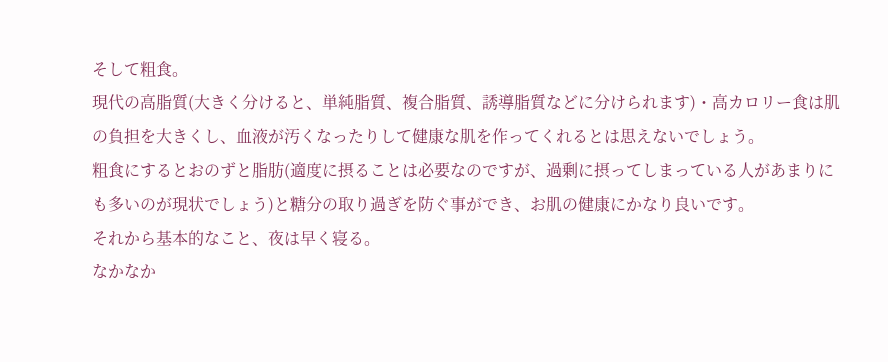そして粗食。
現代の高脂質(大きく分けると、単純脂質、複合脂質、誘導脂質などに分けられます)・高カロリー食は肌の負担を大きくし、血液が汚くなったりして健康な肌を作ってくれるとは思えないでしょう。
粗食にするとおのずと脂肪(適度に摂ることは必要なのですが、過剰に摂ってしまっている人があまりにも多いのが現状でしょう)と糖分の取り過ぎを防ぐ事ができ、お肌の健康にかなり良いです。
それから基本的なこと、夜は早く寝る。
なかなか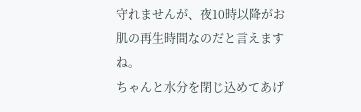守れませんが、夜10時以降がお肌の再生時間なのだと言えますね。
ちゃんと水分を閉じ込めてあげ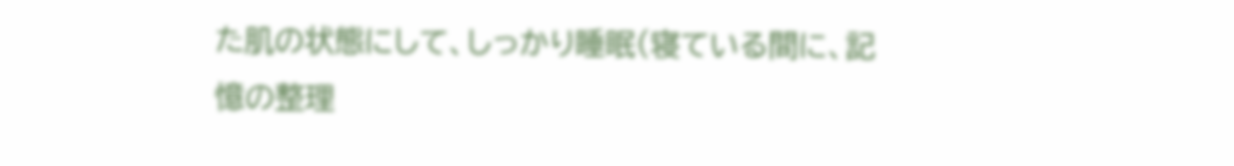た肌の状態にして、しっかり睡眠(寝ている間に、記憶の整理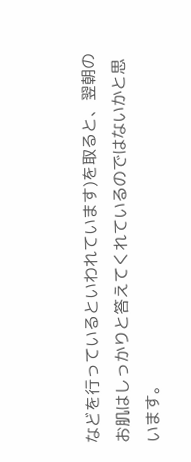などを行っているといわれています)を取ると、翌朝のお肌はしっかりと答えてくれているのではないかと思います。